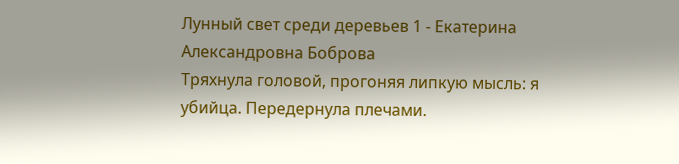Лунный свет среди деревьев 1 - Екатерина Александровна Боброва
Тряхнула головой, прогоняя липкую мысль: я убийца. Передернула плечами.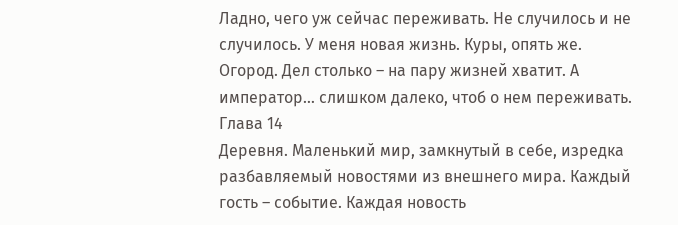Ладно, чего уж сейчас переживать. Не случилось и не случилось. У меня новая жизнь. Куры, опять же. Огород. Дел столько – на пару жизней хватит. А император… слишком далеко, чтоб о нем переживать.
Глава 14
Деревня. Маленький мир, замкнутый в себе, изредка разбавляемый новостями из внешнего мира. Каждый гость – событие. Каждая новость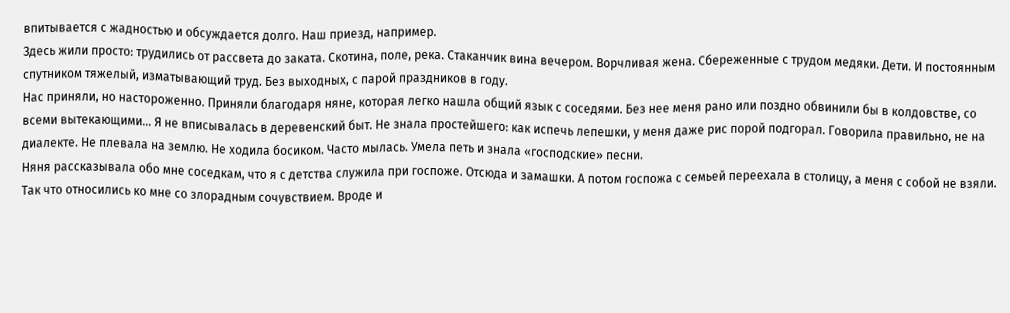впитывается с жадностью и обсуждается долго. Наш приезд, например.
Здесь жили просто: трудились от рассвета до заката. Скотина, поле, река. Стаканчик вина вечером. Ворчливая жена. Сбереженные с трудом медяки. Дети. И постоянным спутником тяжелый, изматывающий труд. Без выходных, с парой праздников в году.
Нас приняли, но настороженно. Приняли благодаря няне, которая легко нашла общий язык с соседями. Без нее меня рано или поздно обвинили бы в колдовстве, со всеми вытекающими… Я не вписывалась в деревенский быт. Не знала простейшего: как испечь лепешки, у меня даже рис порой подгорал. Говорила правильно, не на диалекте. Не плевала на землю. Не ходила босиком. Часто мылась. Умела петь и знала «господские» песни.
Няня рассказывала обо мне соседкам, что я с детства служила при госпоже. Отсюда и замашки. А потом госпожа с семьей переехала в столицу, а меня с собой не взяли.
Так что относились ко мне со злорадным сочувствием. Вроде и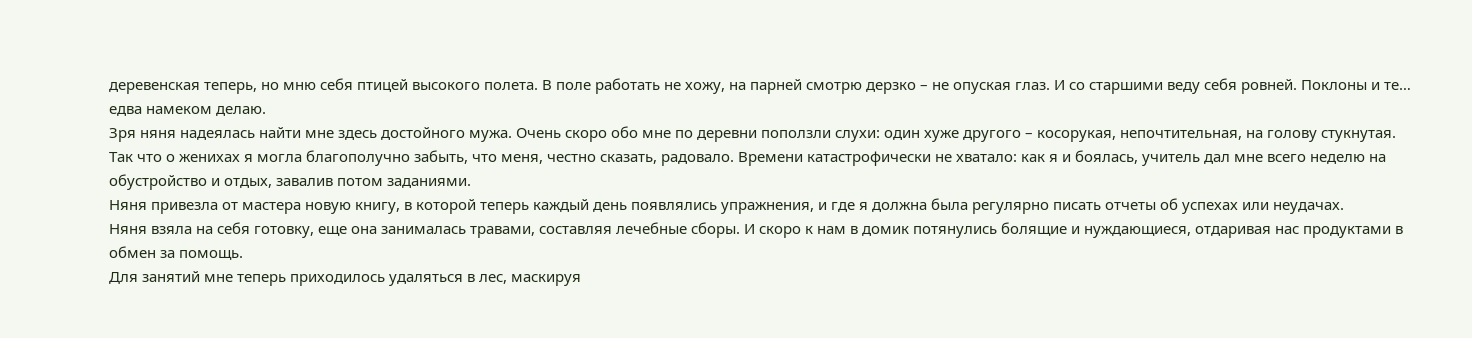деревенская теперь, но мню себя птицей высокого полета. В поле работать не хожу, на парней смотрю дерзко – не опуская глаз. И со старшими веду себя ровней. Поклоны и те… едва намеком делаю.
Зря няня надеялась найти мне здесь достойного мужа. Очень скоро обо мне по деревни поползли слухи: один хуже другого – косорукая, непочтительная, на голову стукнутая. Так что о женихах я могла благополучно забыть, что меня, честно сказать, радовало. Времени катастрофически не хватало: как я и боялась, учитель дал мне всего неделю на обустройство и отдых, завалив потом заданиями.
Няня привезла от мастера новую книгу, в которой теперь каждый день появлялись упражнения, и где я должна была регулярно писать отчеты об успехах или неудачах.
Няня взяла на себя готовку, еще она занималась травами, составляя лечебные сборы. И скоро к нам в домик потянулись болящие и нуждающиеся, отдаривая нас продуктами в обмен за помощь.
Для занятий мне теперь приходилось удаляться в лес, маскируя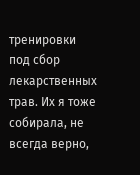тренировки под сбор лекарственных трав. Их я тоже собирала, не всегда верно,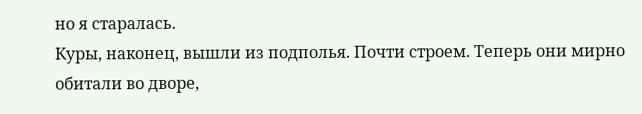но я старалась.
Куры, наконец, вышли из подполья. Почти строем. Теперь они мирно обитали во дворе,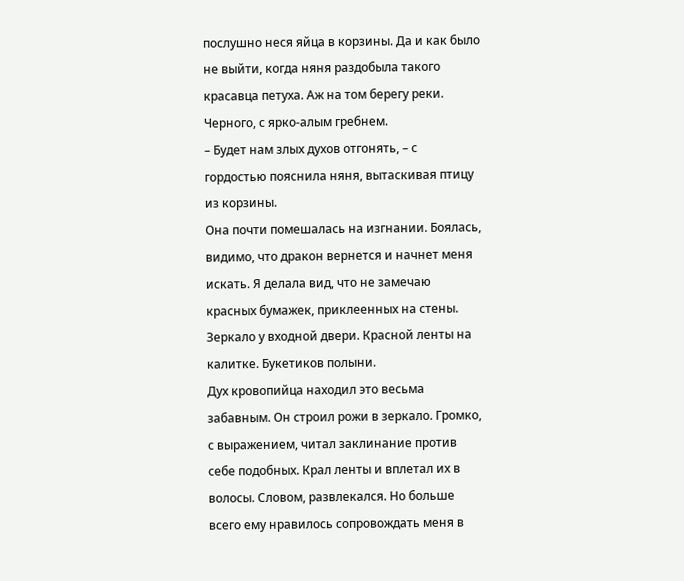послушно неся яйца в корзины. Да и как было не выйти, когда няня раздобыла такого красавца петуха. Аж на том берегу реки. Черного, с ярко-алым гребнем.
– Будет нам злых духов отгонять, – с гордостью пояснила няня, вытаскивая птицу из корзины.
Она почти помешалась на изгнании. Боялась, видимо, что дракон вернется и начнет меня искать. Я делала вид, что не замечаю красных бумажек, приклеенных на стены. Зеркало у входной двери. Красной ленты на калитке. Букетиков полыни.
Дух кровопийца находил это весьма забавным. Он строил рожи в зеркало. Громко, с выражением, читал заклинание против себе подобных. Крал ленты и вплетал их в волосы. Словом, развлекался. Но больше всего ему нравилось сопровождать меня в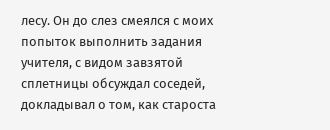лесу. Он до слез смеялся с моих попыток выполнить задания учителя, с видом завзятой сплетницы обсуждал соседей, докладывал о том, как староста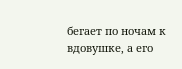бегает по ночам к вдовушке, а его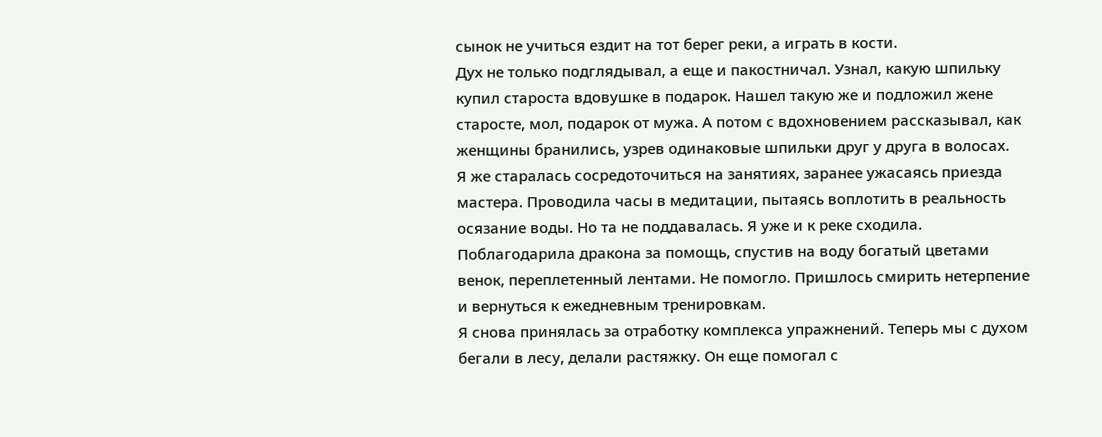сынок не учиться ездит на тот берег реки, а играть в кости.
Дух не только подглядывал, а еще и пакостничал. Узнал, какую шпильку купил староста вдовушке в подарок. Нашел такую же и подложил жене старосте, мол, подарок от мужа. А потом с вдохновением рассказывал, как женщины бранились, узрев одинаковые шпильки друг у друга в волосах.
Я же старалась сосредоточиться на занятиях, заранее ужасаясь приезда мастера. Проводила часы в медитации, пытаясь воплотить в реальность осязание воды. Но та не поддавалась. Я уже и к реке сходила. Поблагодарила дракона за помощь, спустив на воду богатый цветами венок, переплетенный лентами. Не помогло. Пришлось смирить нетерпение и вернуться к ежедневным тренировкам.
Я снова принялась за отработку комплекса упражнений. Теперь мы с духом бегали в лесу, делали растяжку. Он еще помогал с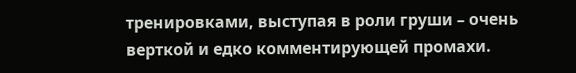тренировками, выступая в роли груши – очень верткой и едко комментирующей промахи.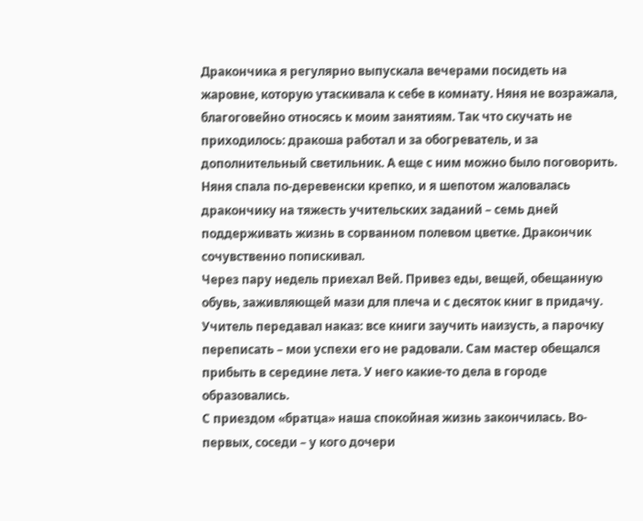Дракончика я регулярно выпускала вечерами посидеть на жаровне, которую утаскивала к себе в комнату. Няня не возражала, благоговейно относясь к моим занятиям. Так что скучать не приходилось: дракоша работал и за обогреватель, и за дополнительный светильник. А еще с ним можно было поговорить. Няня спала по-деревенски крепко, и я шепотом жаловалась дракончику на тяжесть учительских заданий – семь дней поддерживать жизнь в сорванном полевом цветке. Дракончик сочувственно попискивал.
Через пару недель приехал Вей. Привез еды, вещей, обещанную обувь, заживляющей мази для плеча и с десяток книг в придачу. Учитель передавал наказ: все книги заучить наизусть, а парочку переписать – мои успехи его не радовали. Сам мастер обещался прибыть в середине лета. У него какие-то дела в городе образовались.
С приездом «братца» наша спокойная жизнь закончилась. Во-первых, соседи – у кого дочери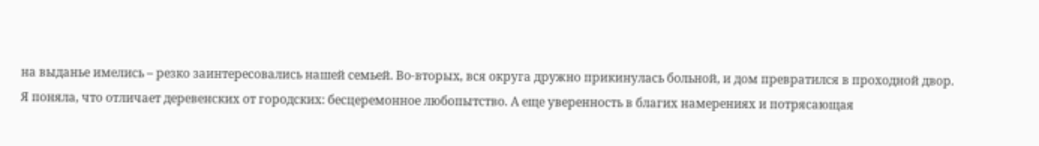на выданье имелись – резко заинтересовались нашей семьей. Во-вторых, вся округа дружно прикинулась больной, и дом превратился в проходной двор.
Я поняла, что отличает деревенских от городских: бесцеремонное любопытство. А еще уверенность в благих намерениях и потрясающая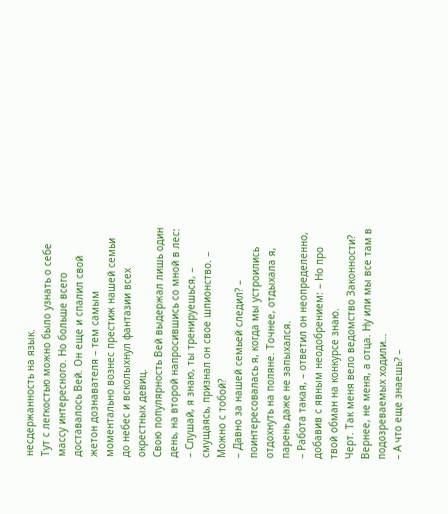несдержанность на язык.
Тут с легкостью можно было узнать о себе массу интересного. Но больше всего доставалось Вей. Он еще и спалил свой жетон дознавателя – тем самым моментально вознес престиж нашей семьи до небес и всколыхнул фантазии всех окрестных девиц.
Свою популярность Вей выдержал лишь один день, на второй напросившись со мной в лес:
– Слушай, я знаю, ты тренируешься, – смущаясь, признал он свое шпионство. – Можно с тобой?
– Давно за нашей семьей следил? – поинтересовалась я, когда мы устроились отдохнуть на поляне. Точнее, отдыхала я, парень даже не запыхался.
– Работа такая, – ответил он неопределенно, добавив с явным неодобрением: – Но про твой обман на конкурсе знаю.
Черт. Так меня вело ведомство Законности? Вернее, не меня, а отца. Ну или мы все там в подозреваемых ходили…
– А что еще знаешь? –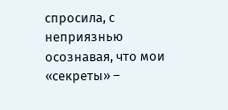спросила, с неприязнью осознавая, что мои «секреты» –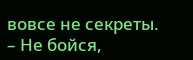вовсе не секреты.
– Не бойся,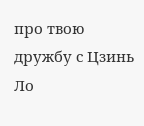про твою дружбу с Цзинь Ло